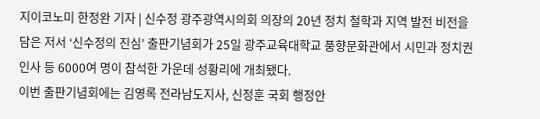지이코노미 한정완 기자 | 신수정 광주광역시의회 의장의 20년 정치 철학과 지역 발전 비전을 담은 저서 ‘신수정의 진심’ 출판기념회가 25일 광주교육대학교 풍향문화관에서 시민과 정치권 인사 등 6000여 명이 참석한 가운데 성황리에 개최됐다.
이번 출판기념회에는 김영록 전라남도지사, 신정훈 국회 행정안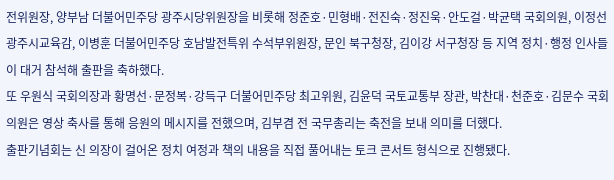전위원장, 양부남 더불어민주당 광주시당위원장을 비롯해 정준호·민형배·전진숙·정진욱·안도걸·박균택 국회의원, 이정선 광주시교육감, 이병훈 더불어민주당 호남발전특위 수석부위원장, 문인 북구청장, 김이강 서구청장 등 지역 정치·행정 인사들이 대거 참석해 출판을 축하했다.
또 우원식 국회의장과 황명선·문정복·강득구 더불어민주당 최고위원, 김윤덕 국토교통부 장관, 박찬대·천준호·김문수 국회의원은 영상 축사를 통해 응원의 메시지를 전했으며, 김부겸 전 국무총리는 축전을 보내 의미를 더했다.
출판기념회는 신 의장이 걸어온 정치 여정과 책의 내용을 직접 풀어내는 토크 콘서트 형식으로 진행됐다.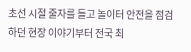초선 시절 줄자를 들고 놀이터 안전을 점검하던 현장 이야기부터 전국 최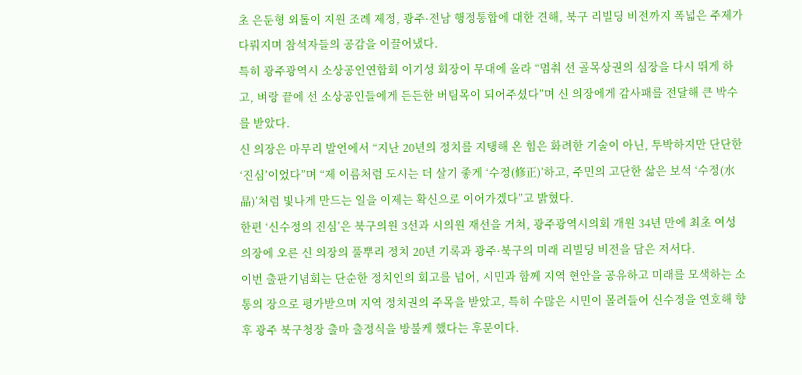초 은둔형 외톨이 지원 조례 제정, 광주·전남 행정통합에 대한 견해, 북구 리빌딩 비전까지 폭넓은 주제가 다뤄지며 참석자들의 공감을 이끌어냈다.
특히 광주광역시 소상공인연합회 이기성 회장이 무대에 올라 “멈춰 선 골목상권의 심장을 다시 뛰게 하고, 벼랑 끝에 선 소상공인들에게 든든한 버팀목이 되어주셨다”며 신 의장에게 감사패를 전달해 큰 박수를 받았다.
신 의장은 마무리 발언에서 “지난 20년의 정치를 지탱해 온 힘은 화려한 기술이 아닌, 투박하지만 단단한 ‘진심’이었다”며 “제 이름처럼 도시는 더 살기 좋게 ‘수정(修正)’하고, 주민의 고단한 삶은 보석 ‘수정(水晶)’처럼 빛나게 만드는 일을 이제는 확신으로 이어가겠다”고 밝혔다.
한편 ‘신수정의 진심’은 북구의원 3선과 시의원 재선을 거쳐, 광주광역시의회 개원 34년 만에 최초 여성 의장에 오른 신 의장의 풀뿌리 정치 20년 기록과 광주·북구의 미래 리빌딩 비전을 담은 저서다.
이번 출판기념회는 단순한 정치인의 회고를 넘어, 시민과 함께 지역 현안을 공유하고 미래를 모색하는 소통의 장으로 평가받으며 지역 정치권의 주목을 받았고, 특히 수많은 시민이 몰려들어 신수정을 연호해 향후 광주 북구청장 출마 출정식을 방불케 했다는 후문이다.